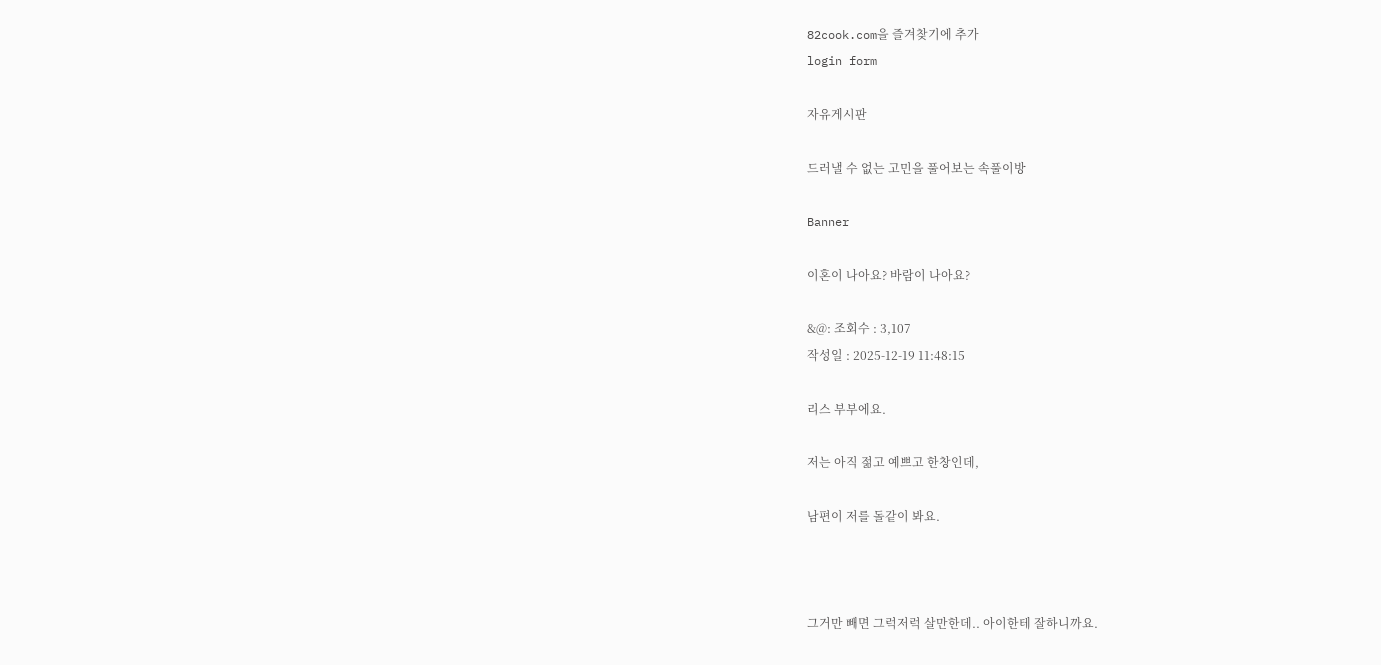82cook.com을 즐겨찾기에 추가
login form

자유게시판

드러낼 수 없는 고민을 풀어보는 속풀이방

Banner

이혼이 나아요? 바람이 나아요?

&@: 조회수 : 3,107
작성일 : 2025-12-19 11:48:15

리스 부부에요.

저는 아직 젊고 예쁘고 한창인데,

남편이 저를 돌같이 봐요.



그거만 빼면 그럭저럭 살만한데.. 아이한테 잘하니까요.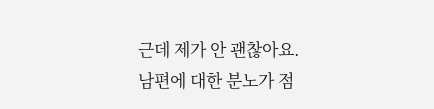근데 제가 안 괜찮아요. 남편에 대한 분노가 점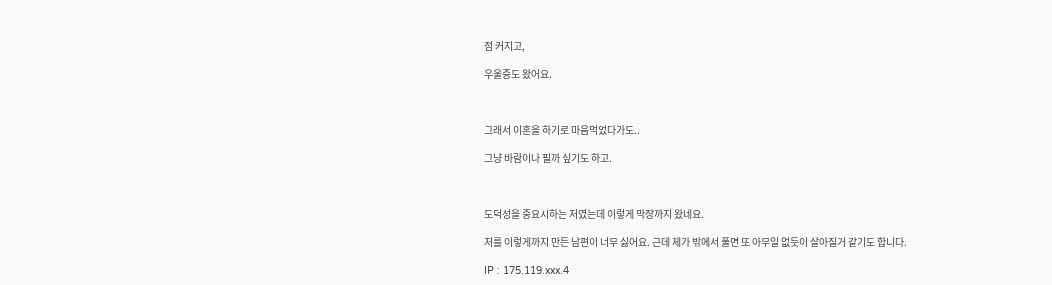점 커지고,

우울증도 왔어요.



그래서 이혼을 하기로 마음먹었다가도..

그냥 바람이나 필까 싶기도 하고.



도덕성을 중요시하는 저였는데 이렇게 막장까지 왔네요.

저를 이렇게까지 만든 남편이 너무 싫어요. 근데 제가 밖에서 풀면 또 아무일 없듯이 살아질거 같기도 합니다.

IP : 175.119.xxx.4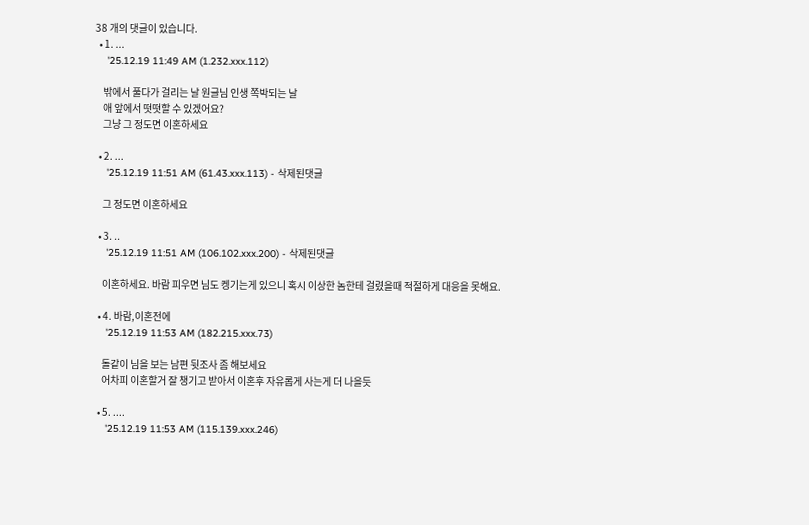38 개의 댓글이 있습니다.
  • 1. ...
    '25.12.19 11:49 AM (1.232.xxx.112)

    밖에서 풀다가 걸리는 날 원글님 인생 쪽박되는 날
    애 앞에서 떳떳할 수 있겠어요?
    그냥 그 정도면 이혼하세요

  • 2. ...
    '25.12.19 11:51 AM (61.43.xxx.113) - 삭제된댓글

    그 정도면 이혼하세요

  • 3. ..
    '25.12.19 11:51 AM (106.102.xxx.200) - 삭제된댓글

    이혼하세요. 바람 피우면 님도 켕기는게 있으니 혹시 이상한 놈한테 걸렸을때 적절하게 대응을 못해요.

  • 4. 바람,이혼전에
    '25.12.19 11:53 AM (182.215.xxx.73)

    돌같이 님을 보는 남편 뒷조사 좀 해보세요
    어차피 이혼할거 잘 챙기고 받아서 이혼후 자유롭게 사는게 더 나을듯

  • 5. ....
    '25.12.19 11:53 AM (115.139.xxx.246)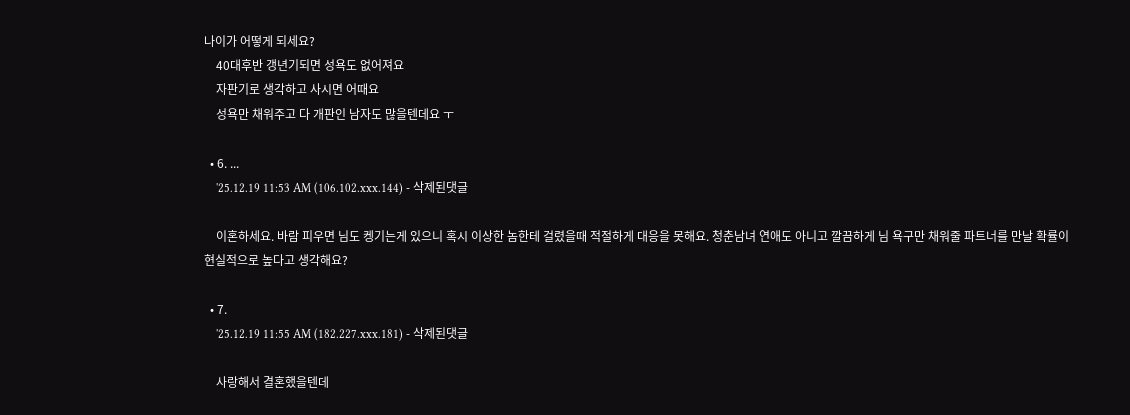나이가 어떻게 되세요?
    40대후반 갱년기되면 성욕도 없어져요
    자판기로 생각하고 사시면 어때요
    성욕만 채워주고 다 개판인 남자도 많을텐데요 ㅜ

  • 6. ...
    '25.12.19 11:53 AM (106.102.xxx.144) - 삭제된댓글

    이혼하세요. 바람 피우면 님도 켕기는게 있으니 혹시 이상한 놈한테 걸렸을때 적절하게 대응을 못해요. 청춘남녀 연애도 아니고 깔끔하게 님 욕구만 채워줄 파트너를 만날 확률이 현실적으로 높다고 생각해요?

  • 7.
    '25.12.19 11:55 AM (182.227.xxx.181) - 삭제된댓글

    사랑해서 결혼했을텐데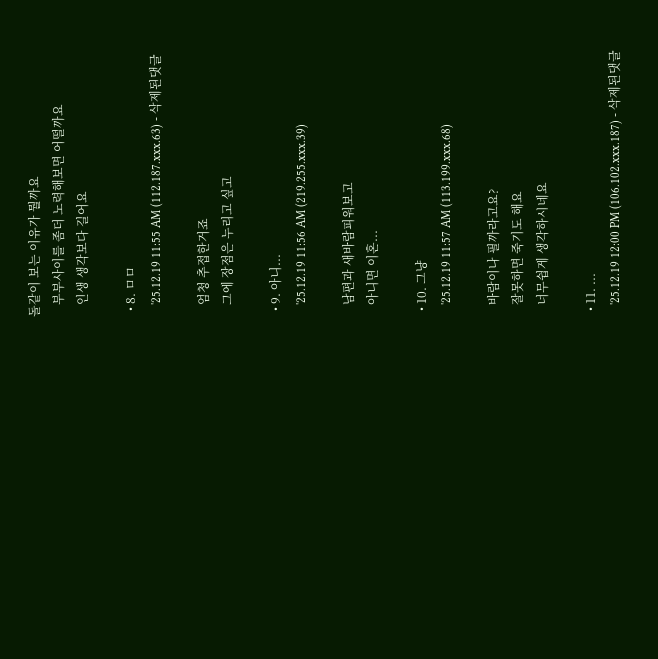돌같이 보는 이유가 뭘까요
    부부사이를 좀더 노력해보면 어떨까요
    인생 생각보다 길어요

  • 8. ㅁㅁ
    '25.12.19 11:55 AM (112.187.xxx.63) - 삭제된댓글

    엄청 추접한거죠
    그에 장점은 누리고 싶고

  • 9. 아니...
    '25.12.19 11:56 AM (219.255.xxx.39)

    남편과 새바람피워보고
    아니면 이혼...

  • 10. 그냥
    '25.12.19 11:57 AM (113.199.xxx.68)

    바람이나 필까라고요?
    잘못하면 죽기도 해요
    너무쉽게 생각하시네요

  • 11. ...
    '25.12.19 12:00 PM (106.102.xxx.187) - 삭제된댓글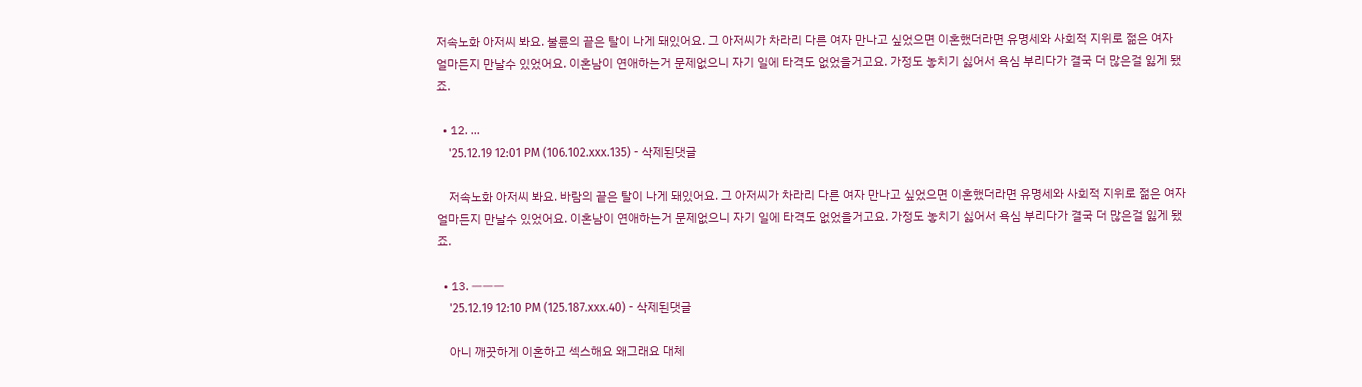저속노화 아저씨 봐요. 불륜의 끝은 탈이 나게 돼있어요. 그 아저씨가 차라리 다른 여자 만나고 싶었으면 이혼했더라면 유명세와 사회적 지위로 젊은 여자 얼마든지 만날수 있었어요. 이혼남이 연애하는거 문제없으니 자기 일에 타격도 없었을거고요. 가정도 놓치기 싫어서 욕심 부리다가 결국 더 많은걸 잃게 됐죠.

  • 12. ...
    '25.12.19 12:01 PM (106.102.xxx.135) - 삭제된댓글

    저속노화 아저씨 봐요. 바람의 끝은 탈이 나게 돼있어요. 그 아저씨가 차라리 다른 여자 만나고 싶었으면 이혼했더라면 유명세와 사회적 지위로 젊은 여자 얼마든지 만날수 있었어요. 이혼남이 연애하는거 문제없으니 자기 일에 타격도 없었을거고요. 가정도 놓치기 싫어서 욕심 부리다가 결국 더 많은걸 잃게 됐죠.

  • 13. ㅡㅡㅡ
    '25.12.19 12:10 PM (125.187.xxx.40) - 삭제된댓글

    아니 깨끗하게 이혼하고 섹스해요 왜그래요 대체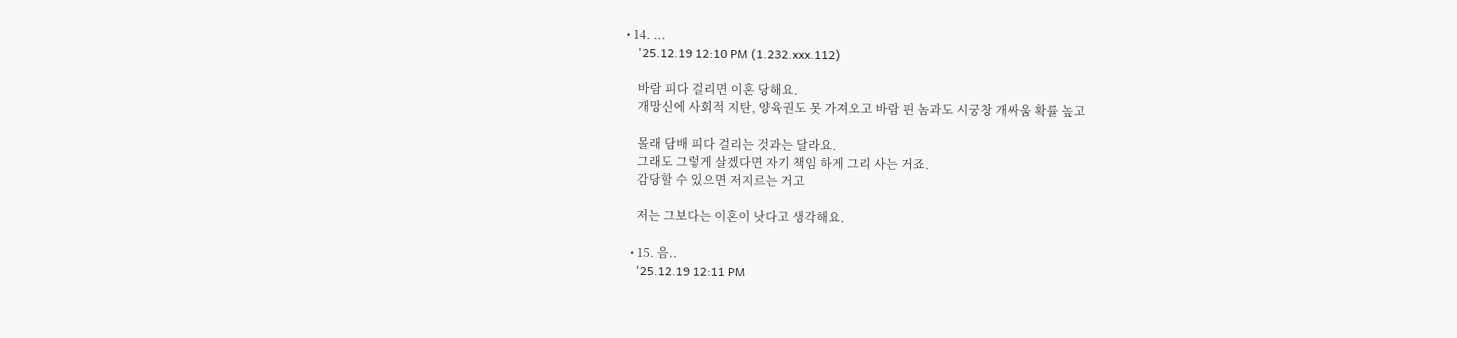• 14. ...
    '25.12.19 12:10 PM (1.232.xxx.112)

    바람 피다 걸리면 이혼 당해요.
    개망신에 사회적 지탄, 양육권도 못 가져오고 바람 핀 놈과도 시궁창 개싸움 확률 높고

    몰래 담배 피다 걸리는 것과는 달라요.
    그래도 그렇게 살겠다면 자기 책임 하게 그리 사는 거죠.
    감당할 수 있으면 저지르는 거고

    저는 그보다는 이혼이 낫다고 생각해요.

  • 15. 음..
    '25.12.19 12:11 PM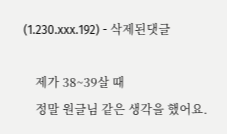(1.230.xxx.192) - 삭제된댓글

    제가 38~39살 때
    정말 원글님 같은 생각을 했어요.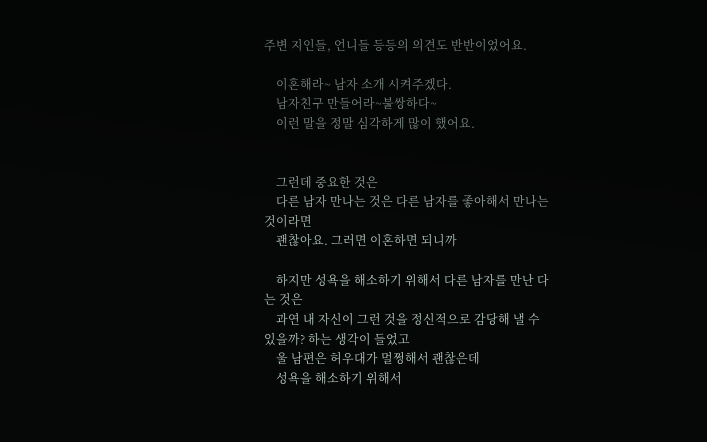주변 지인들, 언니들 등등의 의견도 반반이었어요.

    이혼해라~ 남자 소개 시켜주겠다.
    남자친구 만들어라~불쌍하다~
    이런 말을 정말 심각하게 많이 했어요.


    그런데 중요한 것은
    다른 남자 만나는 것은 다른 남자를 좋아해서 만나는 것이라면
    괜찮아요. 그러면 이혼하면 되니까

    하지만 성욕을 해소하기 위해서 다른 남자를 만난 다는 것은
    과연 내 자신이 그런 것을 정신적으로 감당해 낼 수 있을까? 하는 생각이 들었고
    울 남편은 허우대가 멀쩡해서 괜찮은데
    성욕을 해소하기 위해서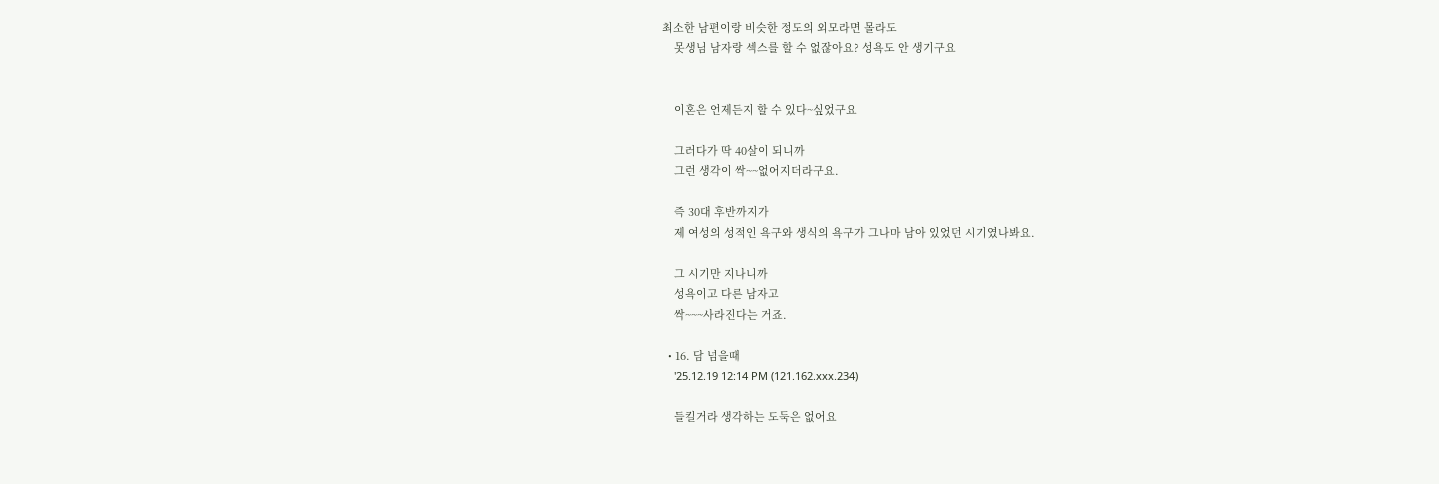최소한 남편이랑 비슷한 정도의 외모라면 몰라도
    못생님 남자랑 섹스를 할 수 없잖아요? 성욕도 안 생기구요


    이혼은 언제든지 할 수 있다~싶었구요

    그러다가 딱 40살이 되니까
    그런 생각이 싹~~없어지더라구요.

    즉 30대 후반까지가
    제 여성의 성적인 욕구와 생식의 욕구가 그나마 남아 있었던 시기였나봐요.

    그 시기만 지나니까
    성욕이고 다른 남자고
    싹~~~사라진다는 거죠.

  • 16. 담 넘을때
    '25.12.19 12:14 PM (121.162.xxx.234)

    들킬거라 생각하는 도둑은 없어요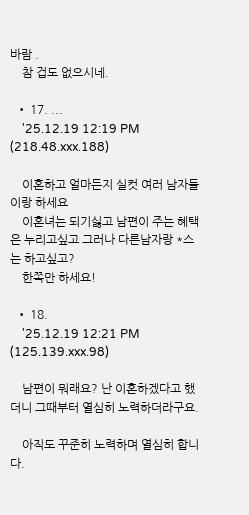바람 .
    참 겁도 없으시네.

  • 17. ...
    '25.12.19 12:19 PM (218.48.xxx.188)

    이혼하고 얼마든지 실컷 여러 남자들이랑 하세요
    이혼녀는 되기싫고 남편이 주는 혜택은 누리고싶고 그러나 다른남자랑 *스는 하고싶고?
    한쪽만 하세요!

  • 18.
    '25.12.19 12:21 PM (125.139.xxx.98)

    남편이 뭐래요? 난 이혼하겠다고 했더니 그때부터 열심히 노력하더라구요.

    아직도 꾸준히 노력하며 열심히 합니다.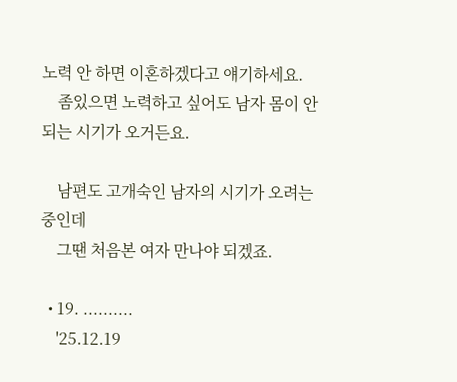노력 안 하면 이혼하겠다고 얘기하세요.
    좀있으면 노력하고 싶어도 남자 몸이 안되는 시기가 오거든요.

    남편도 고개숙인 남자의 시기가 오려는 중인데
    그땐 처음본 여자 만나야 되겠죠.

  • 19. ..........
    '25.12.19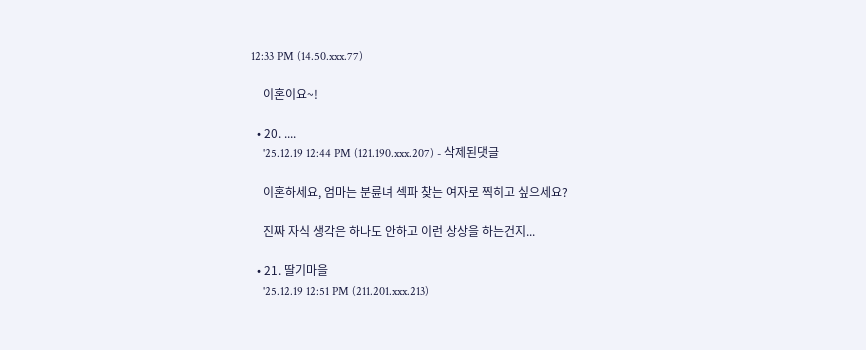12:33 PM (14.50.xxx.77)

    이혼이요~!

  • 20. ....
    '25.12.19 12:44 PM (121.190.xxx.207) - 삭제된댓글

    이혼하세요, 엄마는 분륜녀 섹파 찾는 여자로 찍히고 싶으세요?

    진짜 자식 생각은 하나도 안하고 이런 상상을 하는건지...

  • 21. 딸기마을
    '25.12.19 12:51 PM (211.201.xxx.213)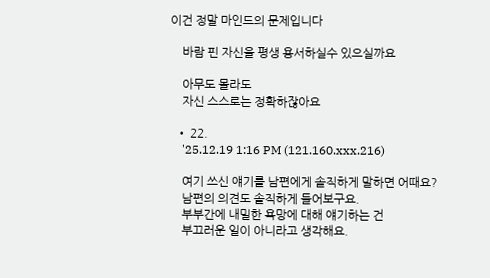이건 정말 마인드의 문제입니다

    바람 핀 자신을 평생 용서하실수 있으실까요

    아무도 몰라도
    자신 스스로는 정확하잖아요

  • 22.
    '25.12.19 1:16 PM (121.160.xxx.216)

    여기 쓰신 얘기를 남편에게 솔직하게 말하면 어때요?
    남편의 의견도 솔직하게 들어보구요.
    부부간에 내밀한 욕망에 대해 얘기하는 건
    부끄러운 일이 아니라고 생각해요.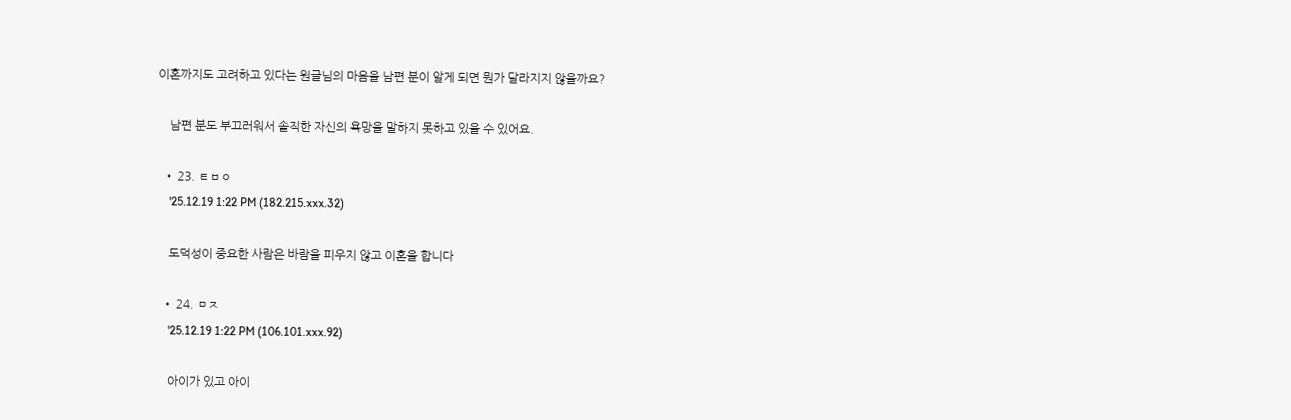이혼까지도 고려하고 있다는 원글님의 마음을 남편 분이 알게 되면 뭔가 달라지지 않을까요?

    남편 분도 부끄러워서 솔직한 자신의 욕망을 말하지 못하고 있을 수 있어요.

  • 23. ㅌㅂㅇ
    '25.12.19 1:22 PM (182.215.xxx.32)

    도덕성이 중요한 사람은 바람을 피우지 않고 이혼을 합니다

  • 24. ㅁㅈ
    '25.12.19 1:22 PM (106.101.xxx.92)

    아이가 있고 아이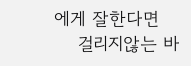에게 잘한다면
    걸리지않는 바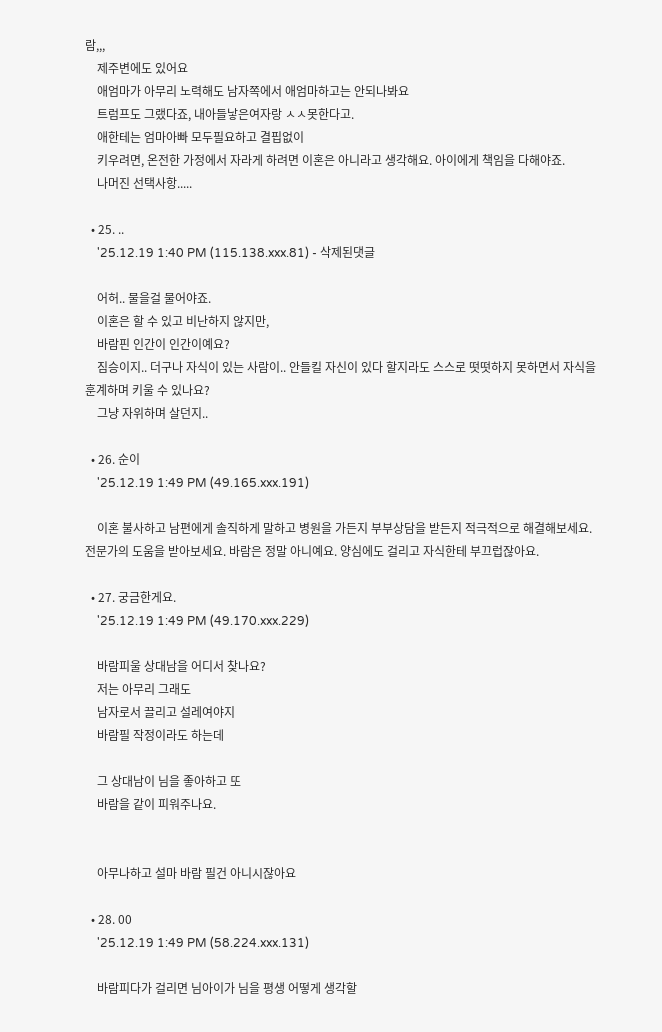람,,,
    제주변에도 있어요
    애엄마가 아무리 노력해도 남자쪽에서 애엄마하고는 안되나봐요
    트럼프도 그랬다죠, 내아들낳은여자랑 ㅅㅅ못한다고.
    애한테는 엄마아빠 모두필요하고 결핍없이
    키우려면, 온전한 가정에서 자라게 하려면 이혼은 아니라고 생각해요. 아이에게 책임을 다해야죠.
    나머진 선택사항.....

  • 25. ..
    '25.12.19 1:40 PM (115.138.xxx.81) - 삭제된댓글

    어허.. 물을걸 물어야죠.
    이혼은 할 수 있고 비난하지 않지만,
    바람핀 인간이 인간이예요?
    짐승이지.. 더구나 자식이 있는 사람이.. 안들킬 자신이 있다 할지라도 스스로 떳떳하지 못하면서 자식을 훈계하며 키울 수 있나요?
    그냥 자위하며 살던지..

  • 26. 순이
    '25.12.19 1:49 PM (49.165.xxx.191)

    이혼 불사하고 남편에게 솔직하게 말하고 병원을 가든지 부부상담을 받든지 적극적으로 해결해보세요. 전문가의 도움을 받아보세요. 바람은 정말 아니예요. 양심에도 걸리고 자식한테 부끄럽잖아요.

  • 27. 궁금한게요.
    '25.12.19 1:49 PM (49.170.xxx.229)

    바람피울 상대남을 어디서 찾나요?
    저는 아무리 그래도
    남자로서 끌리고 설레여야지
    바람필 작정이라도 하는데

    그 상대남이 님을 좋아하고 또
    바람을 같이 피워주나요.


    아무나하고 설마 바람 필건 아니시잖아요

  • 28. 00
    '25.12.19 1:49 PM (58.224.xxx.131)

    바람피다가 걸리면 님아이가 님을 평생 어떻게 생각할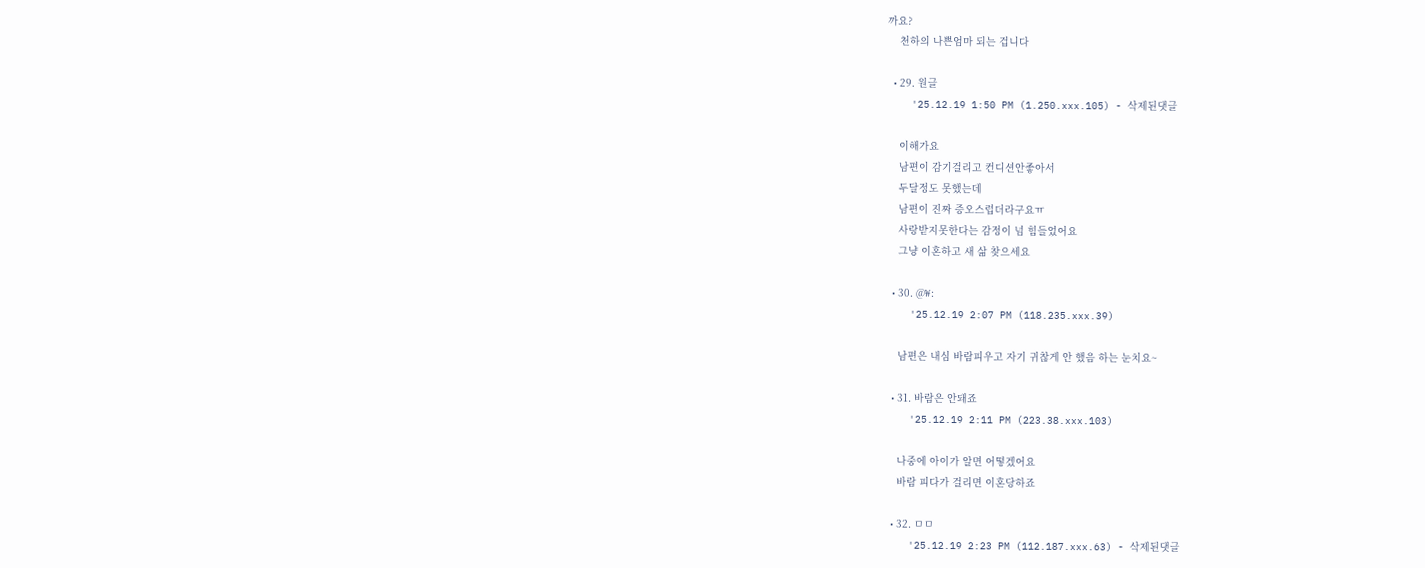까요?
    천하의 나쁜엄마 되는 겁니다

  • 29. 원글
    '25.12.19 1:50 PM (1.250.xxx.105) - 삭제된댓글

    이해가요
    남편이 감기걸리고 컨디션안좋아서
    두달정도 못했는데
    남편이 진짜 증오스럽더라구요ㅠ
    사랑받지못한다는 감정이 넘 힘들었어요
    그냥 이혼하고 새 삶 찾으세요

  • 30. @₩:
    '25.12.19 2:07 PM (118.235.xxx.39)

    남편은 내심 바람피우고 자기 귀찮게 안 했음 하는 눈치요~

  • 31. 바람은 안돼죠
    '25.12.19 2:11 PM (223.38.xxx.103)

    나중에 아이가 알면 어떻겠어요
    바람 피다가 걸리면 이혼당하죠

  • 32. ㅁㅁ
    '25.12.19 2:23 PM (112.187.xxx.63) - 삭제된댓글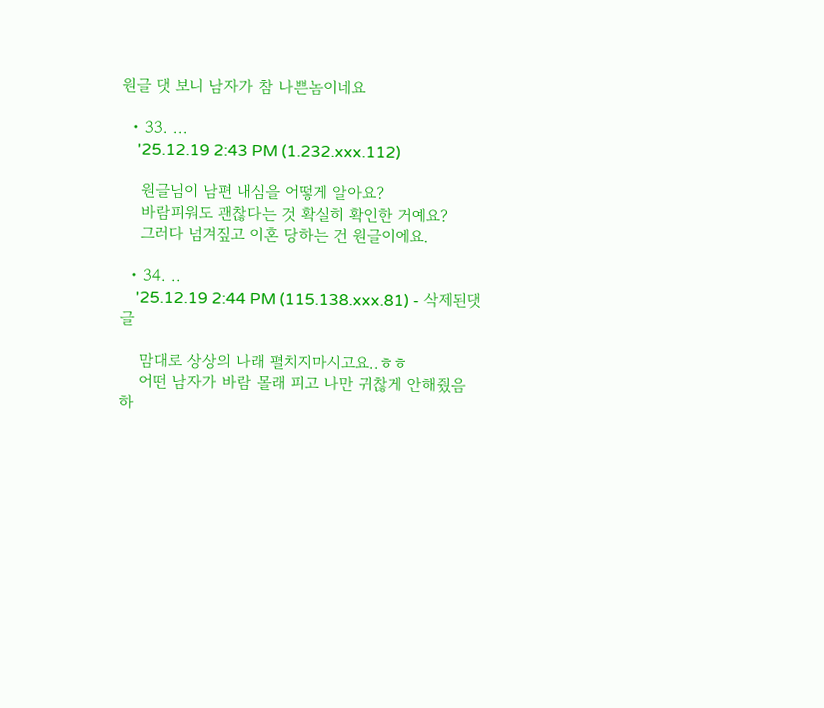원글 댓 보니 남자가 참 나쁜놈이네요

  • 33. ...
    '25.12.19 2:43 PM (1.232.xxx.112)

    원글님이 남편 내심을 어떻게 알아요?
    바람피워도 괜찮다는 것 확실히 확인한 거예요?
    그러다 넘겨짚고 이혼 당하는 건 원글이에요.

  • 34. ..
    '25.12.19 2:44 PM (115.138.xxx.81) - 삭제된댓글

    맘대로 상상의 나래 펼치지마시고요..ㅎㅎ
    어떤 남자가 바람 몰래 피고 나만 귀찮게 안해줬음 하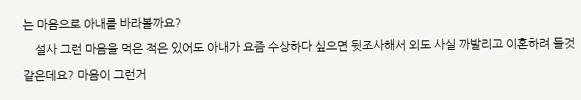는 마음으로 아내를 바라볼까요?
    설사 그런 마음을 먹은 적은 있어도 아내가 요즘 수상하다 싶으면 뒷조사해서 외도 사실 까발리고 이혼하려 들것 같은데요? 마음이 그런거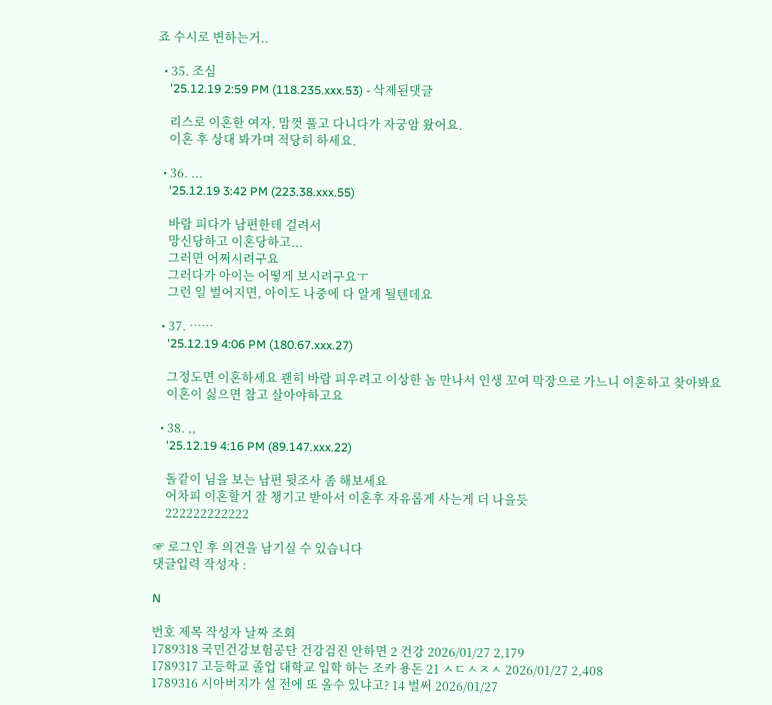죠 수시로 변하는거..

  • 35. 조심
    '25.12.19 2:59 PM (118.235.xxx.53) - 삭제된댓글

    리스로 이혼한 여자, 맘껏 풀고 다니다가 자궁암 왔어요.
    이혼 후 상대 봐가며 적당히 하세요.

  • 36. ...
    '25.12.19 3:42 PM (223.38.xxx.55)

    바람 피다가 남편한테 걸려서
    망신당하고 이혼당하고...
    그러면 어쩌시려구요
    그러다가 아이는 어떻게 보시려구요ㅜ
    그런 일 벌어지면, 아이도 나중에 다 알게 될텐데요

  • 37. ……
    '25.12.19 4:06 PM (180.67.xxx.27)

    그정도면 이혼하세요 괜히 바람 피우려고 이상한 놈 만나서 인생 꼬여 막장으로 가느니 이혼하고 찾아봐요
    이혼이 싫으면 참고 살아야하고요

  • 38. ,,
    '25.12.19 4:16 PM (89.147.xxx.22)

    돌같이 님을 보는 남편 뒷조사 좀 해보세요
    어차피 이혼할거 잘 챙기고 받아서 이혼후 자유롭게 사는게 더 나을듯
    222222222222

☞ 로그인 후 의견을 남기실 수 있습니다
댓글입력 작성자 :

N

번호 제목 작성자 날짜 조회
1789318 국민건강보험공단 건강검진 안하면 2 건강 2026/01/27 2,179
1789317 고등학교 졸업 대학교 입학 하는 조카 용돈 21 ㅅㄷㅅㅈㅅ 2026/01/27 2,408
1789316 시아버지가 설 전에 또 올수 있냐고? 14 벌써 2026/01/27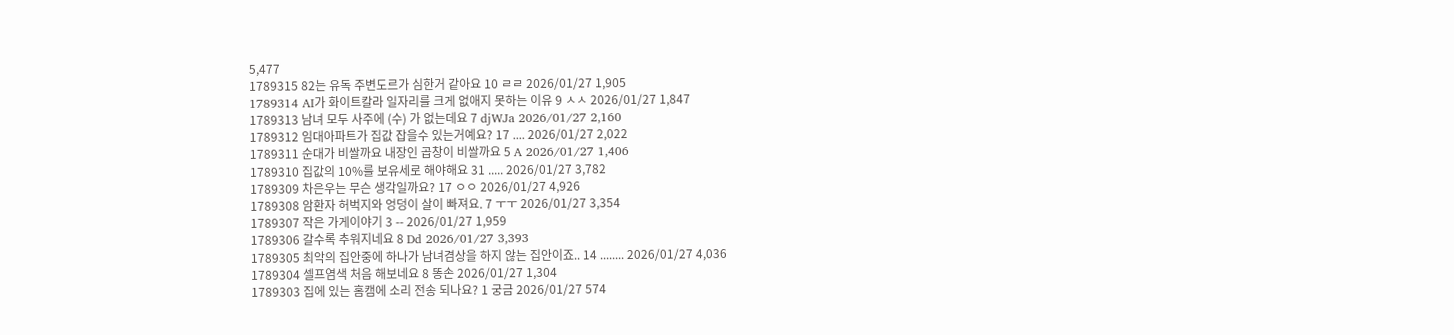5,477
1789315 82는 유독 주변도르가 심한거 같아요 10 ㄹㄹ 2026/01/27 1,905
1789314 AI가 화이트칼라 일자리를 크게 없애지 못하는 이유 9 ㅅㅅ 2026/01/27 1,847
1789313 남녀 모두 사주에 (수) 가 없는데요 7 djWJa 2026/01/27 2,160
1789312 임대아파트가 집값 잡을수 있는거예요? 17 .... 2026/01/27 2,022
1789311 순대가 비쌀까요 내장인 곱창이 비쌀까요 5 A 2026/01/27 1,406
1789310 집값의 10%를 보유세로 해야해요 31 ..... 2026/01/27 3,782
1789309 차은우는 무슨 생각일까요? 17 ㅇㅇ 2026/01/27 4,926
1789308 암환자 허벅지와 엉덩이 살이 빠져요. 7 ㅜㅜ 2026/01/27 3,354
1789307 작은 가게이야기 3 -- 2026/01/27 1,959
1789306 갈수록 추워지네요 8 Dd 2026/01/27 3,393
1789305 최악의 집안중에 하나가 남녀겸상을 하지 않는 집안이죠.. 14 ........ 2026/01/27 4,036
1789304 셀프염색 처음 해보네요 8 똥손 2026/01/27 1,304
1789303 집에 있는 홈캠에 소리 전송 되나요? 1 궁금 2026/01/27 574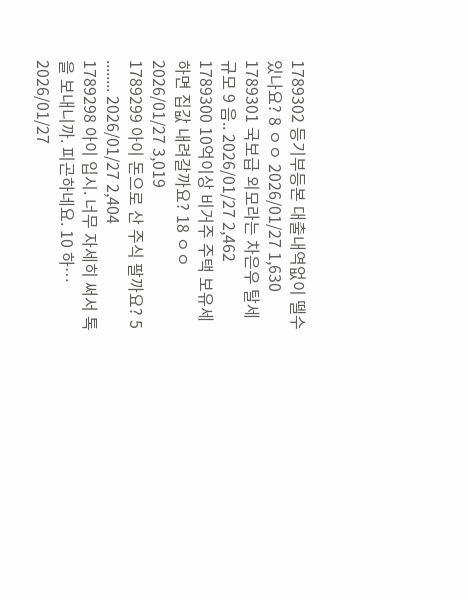1789302 등기부등본 대출내역없이 뗄수있나요? 8 ㅇㅇ 2026/01/27 1,630
1789301 국보급 외모라는 차은우 탈세 규모 9 음.. 2026/01/27 2,462
1789300 10억이상 비거주 주택 보유세 하면 집값 내려갈까요? 18 ㅇㅇ 2026/01/27 3,019
1789299 아이 돈으로 산 주식 팔까요? 5 ........ 2026/01/27 2,404
1789298 아이 입시. 너무 자세히 써서 톡을 보내니까. 피곤하네요. 10 하… 2026/01/27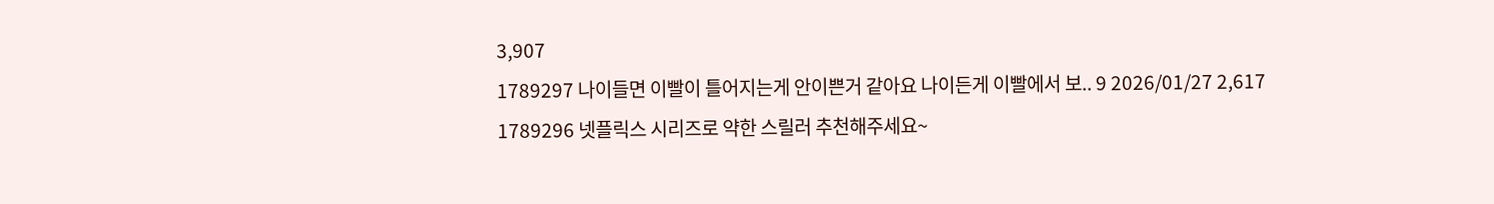3,907
1789297 나이들면 이빨이 틀어지는게 안이쁜거 같아요 나이든게 이빨에서 보.. 9 2026/01/27 2,617
1789296 넷플릭스 시리즈로 약한 스릴러 추천해주세요~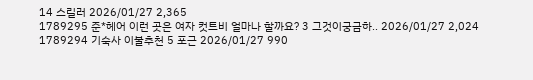14 스릴러 2026/01/27 2,365
1789295 준*헤어 이런 곳은 여자 컷트비 얼마나 할까요? 3 그것이궁금하.. 2026/01/27 2,024
1789294 기숙사 이불추천 5 포근 2026/01/27 990